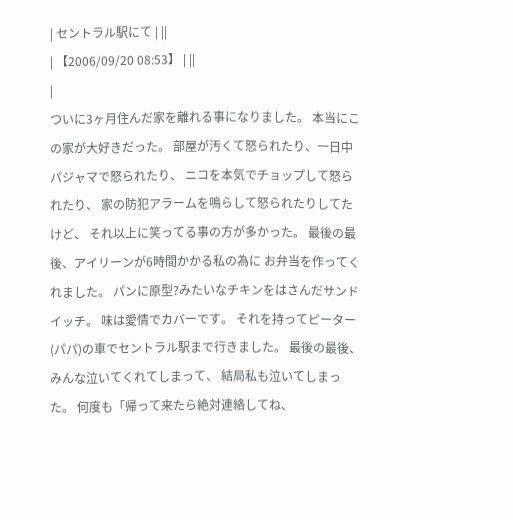| セントラル駅にて | ||
| 【2006/09/20 08:53】 | ||
|
ついに3ヶ月住んだ家を離れる事になりました。 本当にこの家が大好きだった。 部屋が汚くて怒られたり、一日中パジャマで怒られたり、 ニコを本気でチョップして怒られたり、 家の防犯アラームを鳴らして怒られたりしてたけど、 それ以上に笑ってる事の方が多かった。 最後の最後、アイリーンが6時間かかる私の為に お弁当を作ってくれました。 パンに原型?みたいなチキンをはさんだサンドイッチ。 味は愛情でカバーです。 それを持ってピーター(パパ)の車でセントラル駅まで行きました。 最後の最後、みんな泣いてくれてしまって、 結局私も泣いてしまった。 何度も「帰って来たら絶対連絡してね、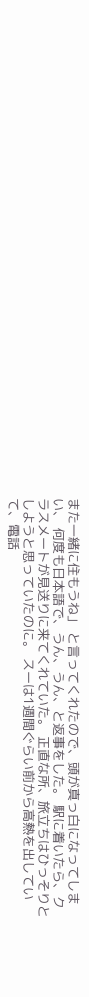また一緒に住もうね」 と言ってくれたので、頭が真っ白になってしまい、 何度も日本語で、うん、うん、と返事をした。 駅に着いたら、クラスメートが見送りに来てくれていた。 正直な所、旅立ちはひっそりとしようと思っていたのに。 スーは1週間ぐらい前から高熱を出していて、電話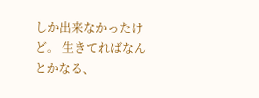しか出来なかったけど。 生きてればなんとかなる、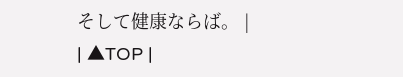そして健康ならば。 |
| ▲TOP |